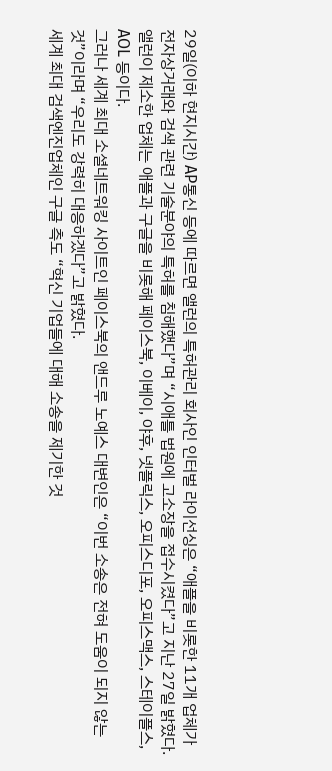29일(이하 현지시간) AP통신 등에 따르면 앨런의 특허관리 회사인 인터벌 라이선싱은 “애플을 비롯한 11개 업체가 전자상거래와 검색 관련 기술분야의 특허를 침해했다”며 “시애틀 법원에 고소장을 접수시켰다”고 지난 27일 밝혔다.
앨런이 제소한 업체는 애플과 구글을 비롯해 페이스북, 이베이, 야후, 넷플릭스, 오피스디포, 오피스맥스, 스테이플스, AOL 등이다.
그러나 세계 최대 소셜네트워킹 사이트인 페이스북의 앤드루 노예스 대변인은 “이번 소송은 전혀 도움이 되지 않는 것”이라며 “우리도 강력히 대응하겠다”고 밝혔다.
세계 최대 검색엔진업체인 구글 측도 “혁신 기업들에 대해 소송을 제기한 것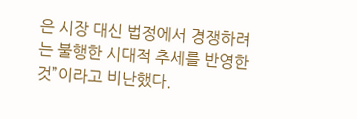은 시장 대신 법정에서 경쟁하려는 불행한 시대적 추세를 반영한 것”이라고 비난했다.